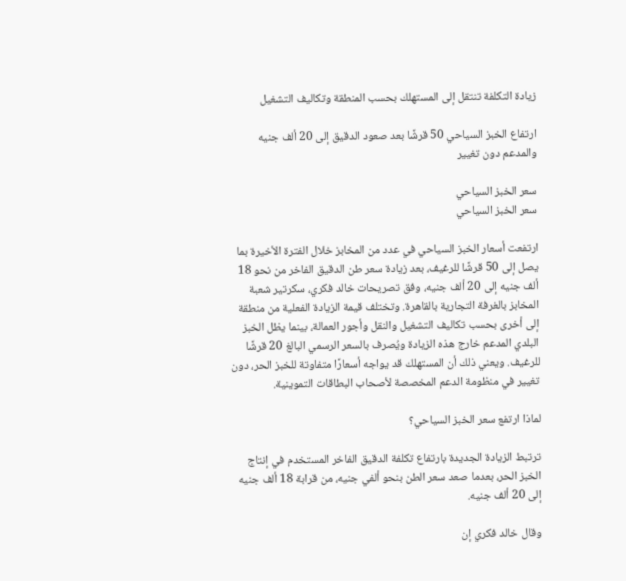زيادة التكلفة تنتقل إلى المستهلك بحسب المنطقة وتكاليف التشغيل

ارتفاع الخبز السياحي 50 قرشًا بعد صعود الدقيق إلى 20 ألف جنيه والمدعم دون تغيير

سعر الخبز السياحي
سعر الخبز السياحي

ارتفعت أسعار الخبز السياحي في عدد من المخابز خلال الفترة الأخيرة بما يصل إلى 50 قرشًا للرغيف، بعد زيادة سعر طن الدقيق الفاخر من نحو 18 ألف جنيه إلى 20 ألف جنيه، وفق تصريحات خالد فكري، سكرتير شعبة المخابز بالغرفة التجارية بالقاهرة. وتختلف قيمة الزيادة الفعلية من منطقة إلى أخرى بحسب تكاليف التشغيل والنقل وأجور العمالة، بينما يظل الخبز البلدي المدعم خارج هذه الزيادة ويُصرف بالسعر الرسمي البالغ 20 قرشًا للرغيف. ويعني ذلك أن المستهلك قد يواجه أسعارًا متفاوتة للخبز الحر، دون تغيير في منظومة الدعم المخصصة لأصحاب البطاقات التموينية.

لماذا ارتفع سعر الخبز السياحي؟

ترتبط الزيادة الجديدة بارتفاع تكلفة الدقيق الفاخر المستخدم في إنتاج الخبز الحر، بعدما صعد سعر الطن بنحو ألفي جنيه، من قرابة 18 ألف جنيه إلى 20 ألف جنيه.

وقال خالد فكري إن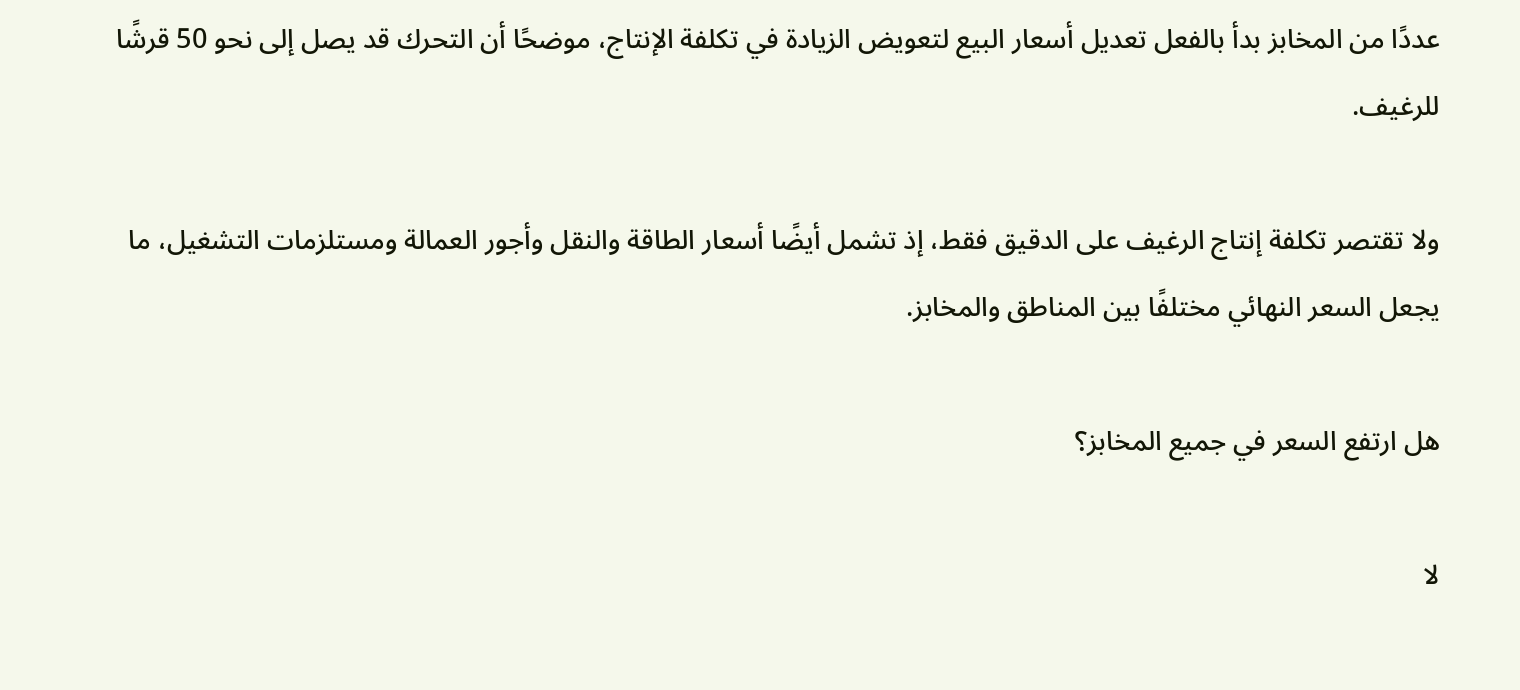عددًا من المخابز بدأ بالفعل تعديل أسعار البيع لتعويض الزيادة في تكلفة الإنتاج، موضحًا أن التحرك قد يصل إلى نحو 50 قرشًا للرغيف.

ولا تقتصر تكلفة إنتاج الرغيف على الدقيق فقط، إذ تشمل أيضًا أسعار الطاقة والنقل وأجور العمالة ومستلزمات التشغيل، ما يجعل السعر النهائي مختلفًا بين المناطق والمخابز.

هل ارتفع السعر في جميع المخابز؟

لا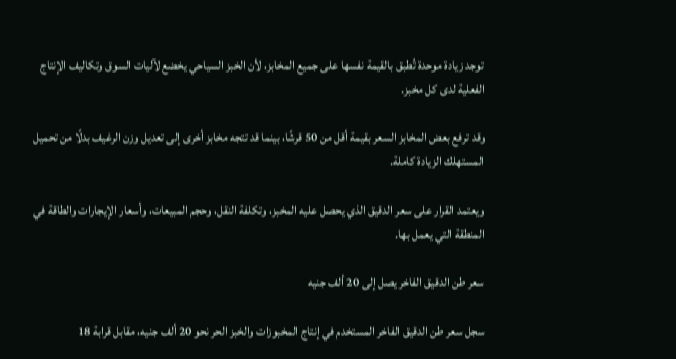توجد زيادة موحدة تُطبق بالقيمة نفسها على جميع المخابز، لأن الخبز السياحي يخضع لآليات السوق وتكاليف الإنتاج الفعلية لدى كل مخبز.

وقد ترفع بعض المخابز السعر بقيمة أقل من 50 قرشًا، بينما قد تتجه مخابز أخرى إلى تعديل وزن الرغيف بدلًا من تحميل المستهلك الزيادة كاملة.

ويعتمد القرار على سعر الدقيق الذي يحصل عليه المخبز، وتكلفة النقل، وحجم المبيعات، وأسعار الإيجارات والطاقة في المنطقة التي يعمل بها.

سعر طن الدقيق الفاخر يصل إلى 20 ألف جنيه

سجل سعر طن الدقيق الفاخر المستخدم في إنتاج المخبوزات والخبز الحر نحو 20 ألف جنيه، مقابل قرابة 18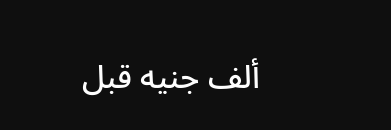ألف جنيه قبل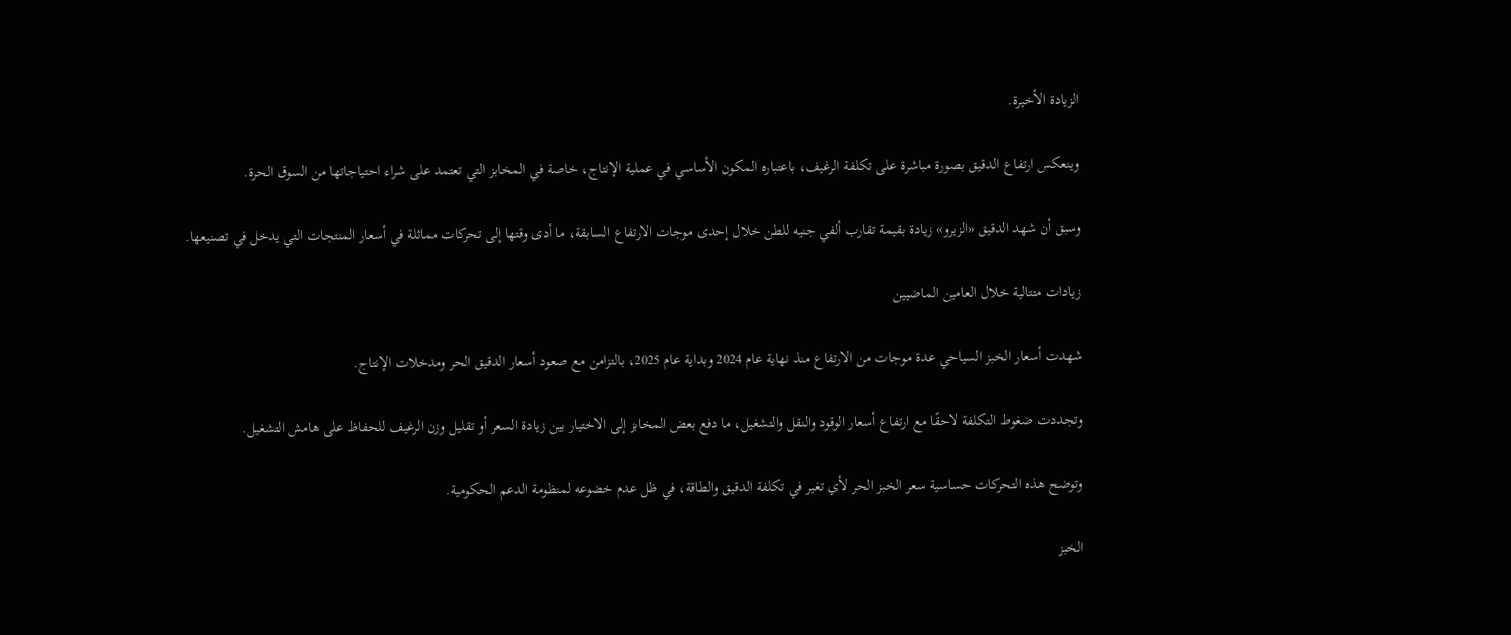الزيادة الأخيرة.

وينعكس ارتفاع الدقيق بصورة مباشرة على تكلفة الرغيف، باعتباره المكون الأساسي في عملية الإنتاج، خاصة في المخابز التي تعتمد على شراء احتياجاتها من السوق الحرة.

وسبق أن شهد الدقيق «الزيرو» زيادة بقيمة تقارب ألفي جنيه للطن خلال إحدى موجات الارتفاع السابقة، ما أدى وقتها إلى تحركات مماثلة في أسعار المنتجات التي يدخل في تصنيعها.

زيادات متتالية خلال العامين الماضيين

شهدت أسعار الخبز السياحي عدة موجات من الارتفاع منذ نهاية عام 2024 وبداية عام 2025، بالتزامن مع صعود أسعار الدقيق الحر ومدخلات الإنتاج.

وتجددت ضغوط التكلفة لاحقًا مع ارتفاع أسعار الوقود والنقل والتشغيل، ما دفع بعض المخابز إلى الاختيار بين زيادة السعر أو تقليل وزن الرغيف للحفاظ على هامش التشغيل.

وتوضح هذه التحركات حساسية سعر الخبز الحر لأي تغير في تكلفة الدقيق والطاقة، في ظل عدم خضوعه لمنظومة الدعم الحكومية.

الخبز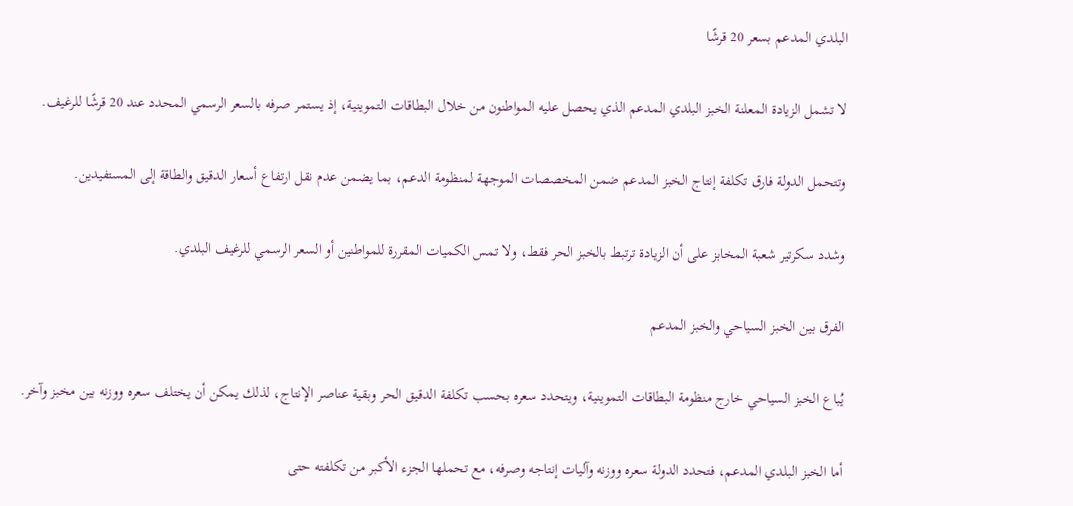البلدي المدعم بسعر 20 قرشًا

لا تشمل الزيادة المعلنة الخبز البلدي المدعم الذي يحصل عليه المواطنون من خلال البطاقات التموينية، إذ يستمر صرفه بالسعر الرسمي المحدد عند 20 قرشًا للرغيف.

وتتحمل الدولة فارق تكلفة إنتاج الخبز المدعم ضمن المخصصات الموجهة لمنظومة الدعم، بما يضمن عدم نقل ارتفاع أسعار الدقيق والطاقة إلى المستفيدين.

وشدد سكرتير شعبة المخابز على أن الزيادة ترتبط بالخبز الحر فقط، ولا تمس الكميات المقررة للمواطنين أو السعر الرسمي للرغيف البلدي.

الفرق بين الخبز السياحي والخبز المدعم

يُباع الخبز السياحي خارج منظومة البطاقات التموينية، ويتحدد سعره بحسب تكلفة الدقيق الحر وبقية عناصر الإنتاج، لذلك يمكن أن يختلف سعره ووزنه بين مخبز وآخر.

أما الخبز البلدي المدعم، فتحدد الدولة سعره ووزنه وآليات إنتاجه وصرفه، مع تحملها الجزء الأكبر من تكلفته حتى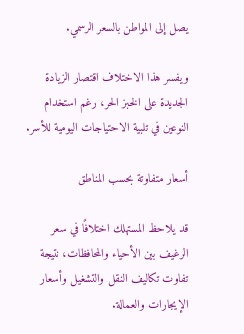يصل إلى المواطن بالسعر الرسمي.

ويفسر هذا الاختلاف اقتصار الزيادة الجديدة على الخبز الحر، رغم استخدام النوعين في تلبية الاحتياجات اليومية للأسر.

أسعار متفاوتة بحسب المناطق

قد يلاحظ المستهلك اختلافًا في سعر الرغيف بين الأحياء والمحافظات، نتيجة تفاوت تكاليف النقل والتشغيل وأسعار الإيجارات والعمالة.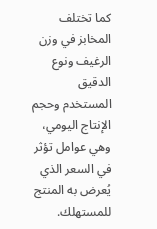كما تختلف المخابز في وزن الرغيف ونوع الدقيق المستخدم وحجم الإنتاج اليومي، وهي عوامل تؤثر في السعر الذي يُعرض به المنتج للمستهلك.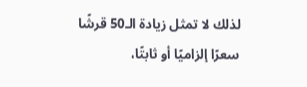لذلك لا تمثل زيادة الـ50 قرشًا سعرًا إلزاميًا أو ثابتًا،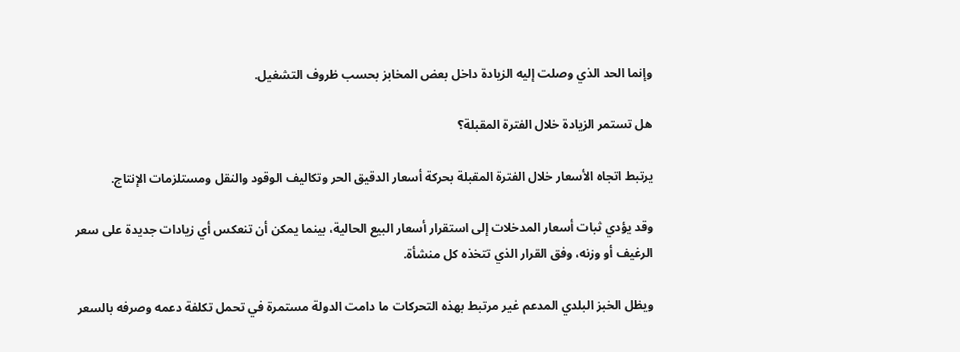وإنما الحد الذي وصلت إليه الزيادة داخل بعض المخابز بحسب ظروف التشغيل.

هل تستمر الزيادة خلال الفترة المقبلة؟

يرتبط اتجاه الأسعار خلال الفترة المقبلة بحركة أسعار الدقيق الحر وتكاليف الوقود والنقل ومستلزمات الإنتاج.

وقد يؤدي ثبات أسعار المدخلات إلى استقرار أسعار البيع الحالية، بينما يمكن أن تنعكس أي زيادات جديدة على سعر الرغيف أو وزنه، وفق القرار الذي تتخذه كل منشأة.

ويظل الخبز البلدي المدعم غير مرتبط بهذه التحركات ما دامت الدولة مستمرة في تحمل تكلفة دعمه وصرفه بالسعر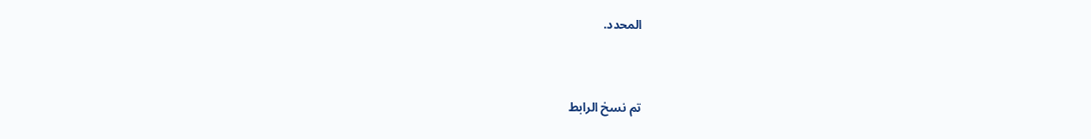المحدد.


تم نسخ الرابط